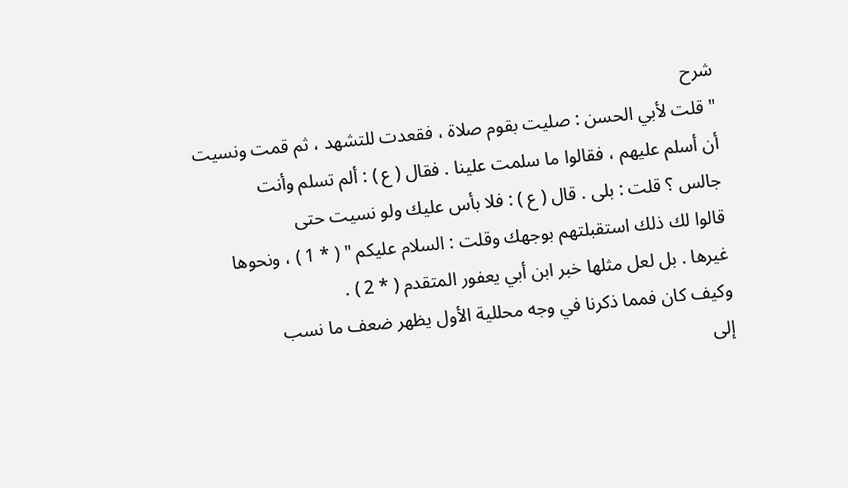شرح
" قلت لأبي الحسن : صليت بقوم صلاة ، فقعدت للتشهد ، ثم قمت ونسيت
أن أسلم عليهم ، فقالوا ما سلمت علينا . فقال ( ع ) : ألم تسلم وأنت
جالس ؟ قلت : بلى . قال ( ع ) : فلا بأس عليك ولو نسيت حتى
قالوا لك ذلك استقبلتهم بوجهك وقلت : السلام عليكم " ( * 1 ) ، ونحوها
غيرها . بل لعل مثلها خبر ابن أبي يعفور المتقدم ( * 2 ) .
وكيف كان فمما ذكرنا في وجه محللية الأول يظهر ضعف ما نسب
إلى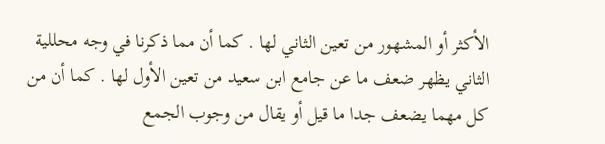الأكثر أو المشهور من تعين الثاني لها . كما أن مما ذكرنا في وجه محللية
الثاني يظهر ضعف ما عن جامع ابن سعيد من تعين الأول لها . كما أن من
كل مهما يضعف جدا ما قيل أو يقال من وجوب الجمع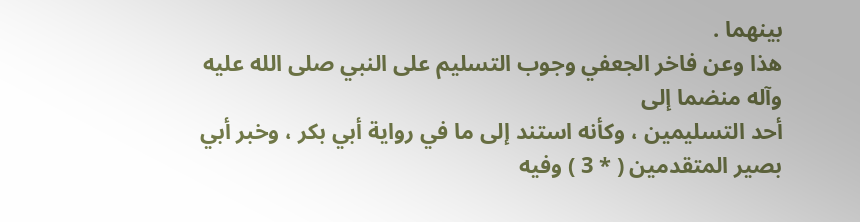بينهما .
هذا وعن فاخر الجعفي وجوب التسليم على النبي صلى الله عليه وآله منضما إلى
أحد التسليمين ، وكأنه استند إلى ما في رواية أبي بكر ، وخبر أبي
بصير المتقدمين ( * 3 ) وفيه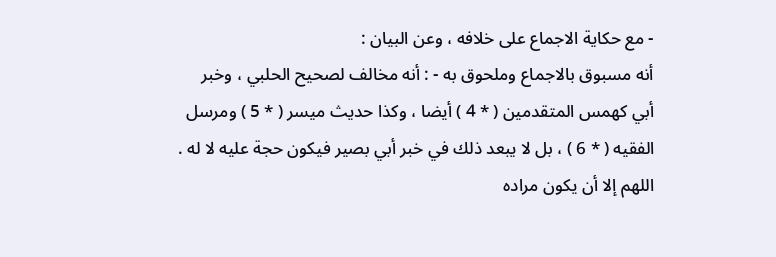- مع حكاية الاجماع على خلافه ، وعن البيان :
أنه مسبوق بالاجماع وملحوق به - : أنه مخالف لصحيح الحلبي ، وخبر
أبي كهمس المتقدمين ( * 4 ) أيضا ، وكذا حديث ميسر ( * 5 ) ومرسل
الفقيه ( * 6 ) ، بل لا يبعد ذلك في خبر أبي بصير فيكون حجة عليه لا له .
اللهم إلا أن يكون مراده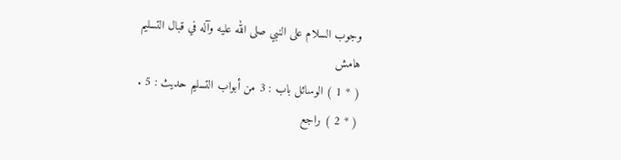وجوب السلام على النبي صلى الله عليه وآله في قبال التسليم
هامش
( * 1 ) الوسائل باب : 3 من أبواب التسليم حديث : 5 .
( * 2 ) راجع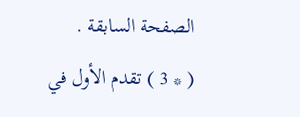الصفحة السابقة .
( * 3 ) تقدم الأول في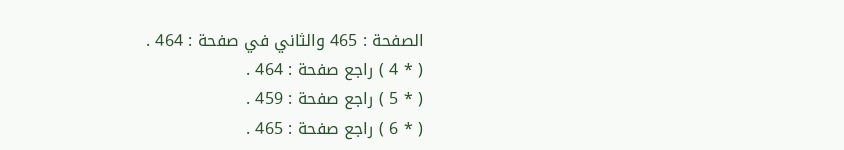الصفحة : 465 والثاني في صفحة : 464 .
( * 4 ) راجع صفحة : 464 .
( * 5 ) راجع صفحة : 459 .
( * 6 ) راجع صفحة : 465 .